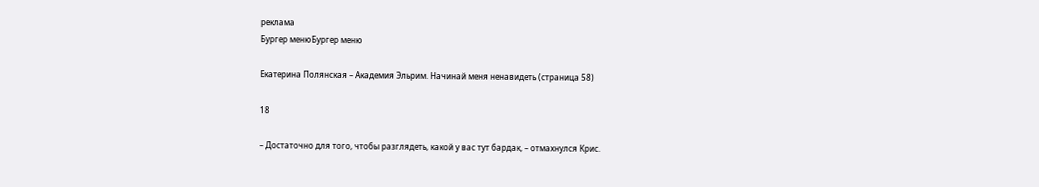реклама
Бургер менюБургер меню

Екатерина Полянская – Академия Эльрим. Начинай меня ненавидеть (страница 58)

18

– Достаточно для того, чтобы разглядеть, какой у вас тут бардак, – отмахнулся Крис.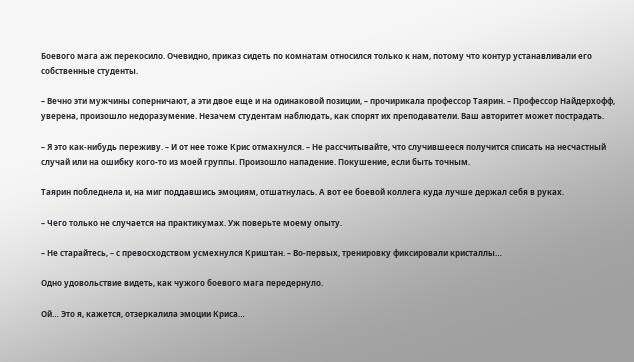Боевого мага аж перекосило. Очевидно, приказ сидеть по комнатам относился только к нам, потому что контур устанавливали его собственные студенты.

– Вечно эти мужчины соперничают, а эти двое еще и на одинаковой позиции, – прочирикала профессор Таярин. – Профессор Найдерхофф, уверена, произошло недоразумение. Незачем студентам наблюдать, как спорят их преподаватели. Ваш авторитет может пострадать.

– Я это как-нибудь переживу. – И от нее тоже Крис отмахнулся. – Не рассчитывайте, что случившееся получится списать на несчастный случай или на ошибку кого-то из моей группы. Произошло нападение. Покушение, если быть точным.

Таярин побледнела и, на миг поддавшись эмоциям, отшатнулась. А вот ее боевой коллега куда лучше держал себя в руках.

– Чего только не случается на практикумах. Уж поверьте моему опыту.

– Не старайтесь, – с превосходством усмехнулся Криштан. – Во-первых, тренировку фиксировали кристаллы…

Одно удовольствие видеть, как чужого боевого мага передернуло.

Ой… Это я, кажется, отзеркалила эмоции Криса…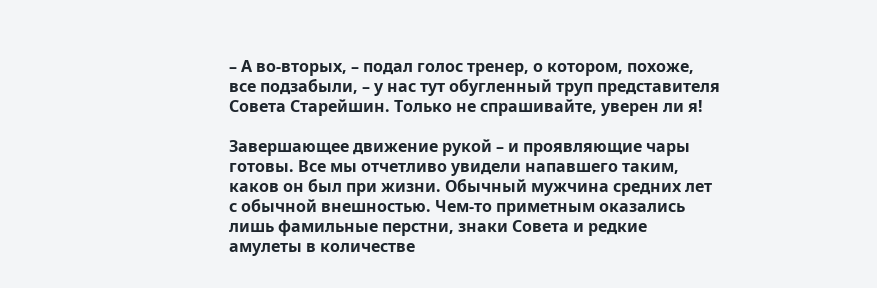– А во‐вторых, – подал голос тренер, о котором, похоже, все подзабыли, – у нас тут обугленный труп представителя Совета Старейшин. Только не спрашивайте, уверен ли я!

Завершающее движение рукой – и проявляющие чары готовы. Все мы отчетливо увидели напавшего таким, каков он был при жизни. Обычный мужчина средних лет с обычной внешностью. Чем-то приметным оказались лишь фамильные перстни, знаки Совета и редкие амулеты в количестве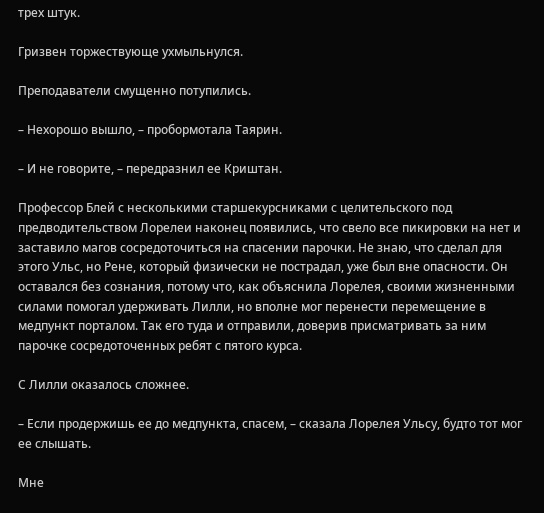трех штук.

Гризвен торжествующе ухмыльнулся.

Преподаватели смущенно потупились.

– Нехорошо вышло, – пробормотала Таярин.

– И не говорите, – передразнил ее Криштан.

Профессор Блей с несколькими старшекурсниками с целительского под предводительством Лорелеи наконец появились, что свело все пикировки на нет и заставило магов сосредоточиться на спасении парочки. Не знаю, что сделал для этого Ульс, но Рене, который физически не пострадал, уже был вне опасности. Он оставался без сознания, потому что, как объяснила Лорелея, своими жизненными силами помогал удерживать Лилли, но вполне мог перенести перемещение в медпункт порталом. Так его туда и отправили, доверив присматривать за ним парочке сосредоточенных ребят с пятого курса.

С Лилли оказалось сложнее.

– Если продержишь ее до медпункта, спасем, – сказала Лорелея Ульсу, будто тот мог ее слышать.

Мне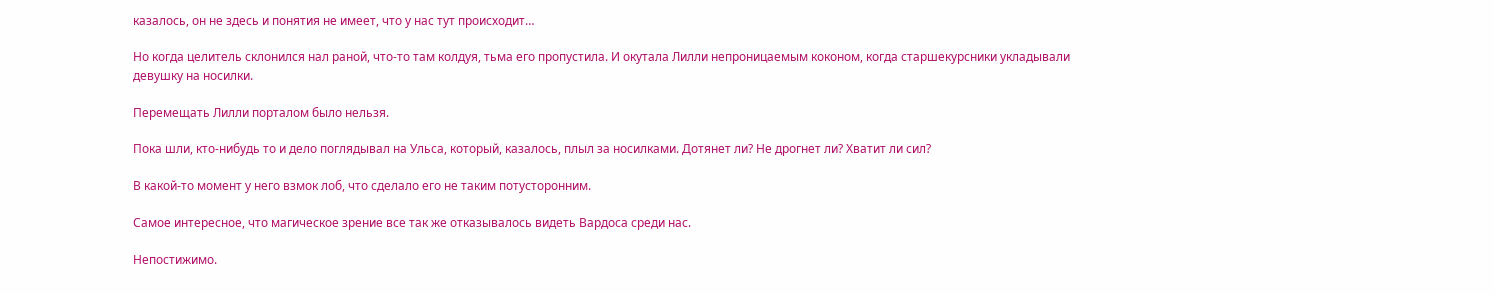казалось, он не здесь и понятия не имеет, что у нас тут происходит…

Но когда целитель склонился нал раной, что-то там колдуя, тьма его пропустила. И окутала Лилли непроницаемым коконом, когда старшекурсники укладывали девушку на носилки.

Перемещать Лилли порталом было нельзя.

Пока шли, кто-нибудь то и дело поглядывал на Ульса, который, казалось, плыл за носилками. Дотянет ли? Не дрогнет ли? Хватит ли сил?

В какой-то момент у него взмок лоб, что сделало его не таким потусторонним.

Самое интересное, что магическое зрение все так же отказывалось видеть Вардоса среди нас.

Непостижимо.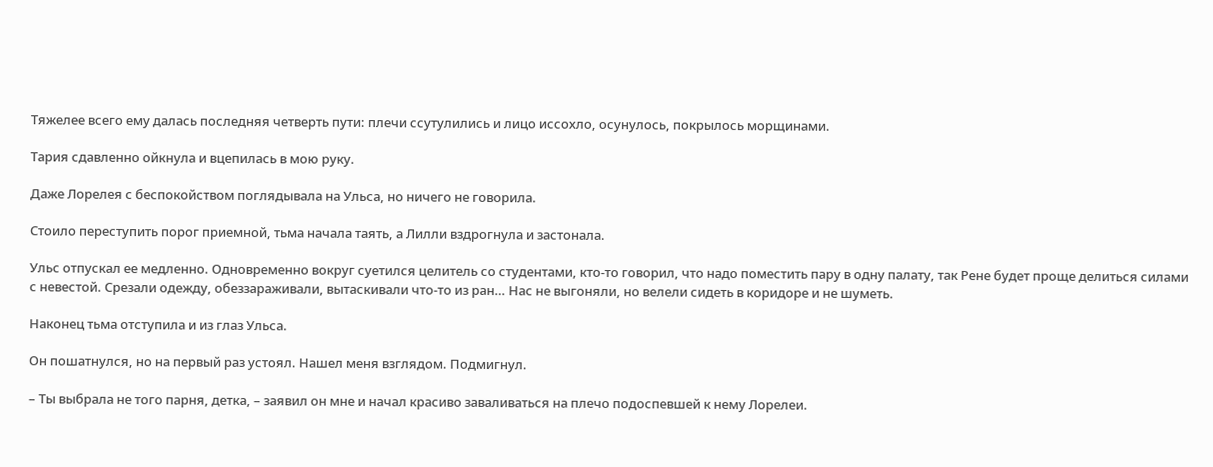Тяжелее всего ему далась последняя четверть пути: плечи ссутулились и лицо иссохло, осунулось, покрылось морщинами.

Тария сдавленно ойкнула и вцепилась в мою руку.

Даже Лорелея с беспокойством поглядывала на Ульса, но ничего не говорила.

Стоило переступить порог приемной, тьма начала таять, а Лилли вздрогнула и застонала.

Ульс отпускал ее медленно. Одновременно вокруг суетился целитель со студентами, кто-то говорил, что надо поместить пару в одну палату, так Рене будет проще делиться силами с невестой. Срезали одежду, обеззараживали, вытаскивали что-то из ран… Нас не выгоняли, но велели сидеть в коридоре и не шуметь.

Наконец тьма отступила и из глаз Ульса.

Он пошатнулся, но на первый раз устоял. Нашел меня взглядом. Подмигнул.

– Ты выбрала не того парня, детка, – заявил он мне и начал красиво заваливаться на плечо подоспевшей к нему Лорелеи.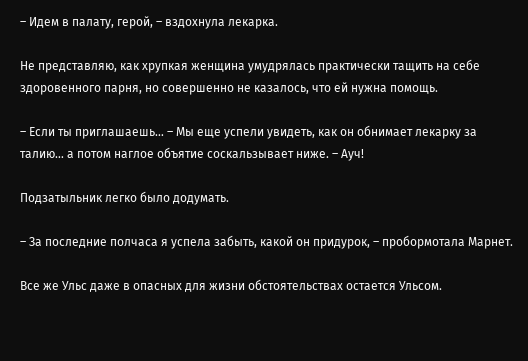– Идем в палату, герой, – вздохнула лекарка.

Не представляю, как хрупкая женщина умудрялась практически тащить на себе здоровенного парня, но совершенно не казалось, что ей нужна помощь.

– Если ты приглашаешь… – Мы еще успели увидеть, как он обнимает лекарку за талию… а потом наглое объятие соскальзывает ниже. – Ауч!

Подзатыльник легко было додумать.

– За последние полчаса я успела забыть, какой он придурок, – пробормотала Марнет.

Все же Ульс даже в опасных для жизни обстоятельствах остается Ульсом.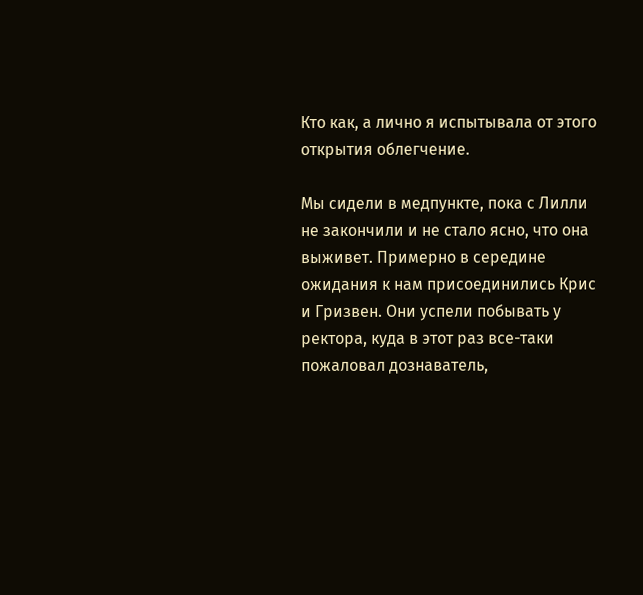Кто как, а лично я испытывала от этого открытия облегчение.

Мы сидели в медпункте, пока с Лилли не закончили и не стало ясно, что она выживет. Примерно в середине ожидания к нам присоединились Крис и Гризвен. Они успели побывать у ректора, куда в этот раз все-таки пожаловал дознаватель,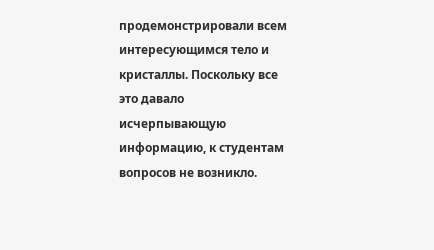продемонстрировали всем интересующимся тело и кристаллы. Поскольку все это давало исчерпывающую информацию, к студентам вопросов не возникло.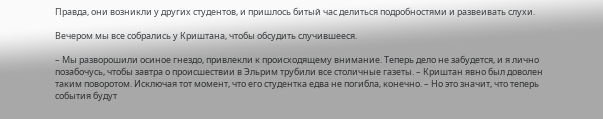Правда, они возникли у других студентов, и пришлось битый час делиться подробностями и развеивать слухи.

Вечером мы все собрались у Криштана, чтобы обсудить случившееся.

– Мы разворошили осиное гнездо, привлекли к происходящему внимание. Теперь дело не забудется, и я лично позабочусь, чтобы завтра о происшествии в Эльрим трубили все столичные газеты. – Криштан явно был доволен таким поворотом. Исключая тот момент, что его студентка едва не погибла, конечно. – Но это значит, что теперь события будут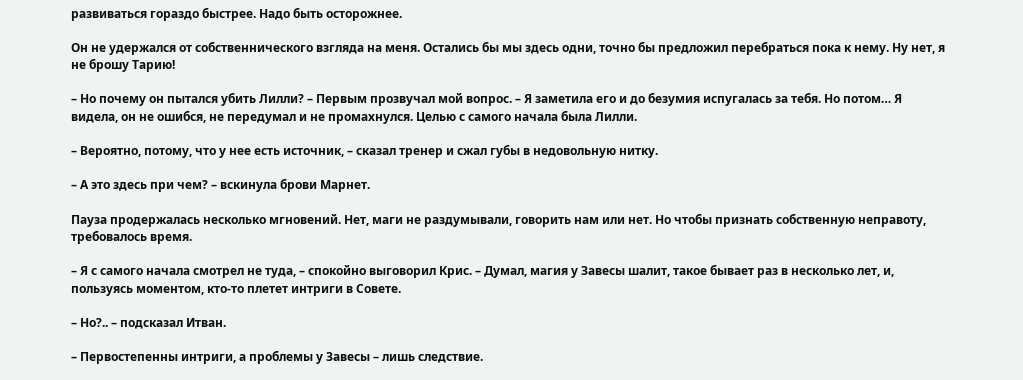развиваться гораздо быстрее. Надо быть осторожнее.

Он не удержался от собственнического взгляда на меня. Остались бы мы здесь одни, точно бы предложил перебраться пока к нему. Ну нет, я не брошу Тарию!

– Но почему он пытался убить Лилли? – Первым прозвучал мой вопрос. – Я заметила его и до безумия испугалась за тебя. Но потом… Я видела, он не ошибся, не передумал и не промахнулся. Целью с самого начала была Лилли.

– Вероятно, потому, что у нее есть источник, – сказал тренер и сжал губы в недовольную нитку.

– А это здесь при чем? – вскинула брови Марнет.

Пауза продержалась несколько мгновений. Нет, маги не раздумывали, говорить нам или нет. Но чтобы признать собственную неправоту, требовалось время.

– Я с самого начала смотрел не туда, – спокойно выговорил Крис. – Думал, магия у Завесы шалит, такое бывает раз в несколько лет, и, пользуясь моментом, кто-то плетет интриги в Совете.

– Но?.. – подсказал Итван.

– Первостепенны интриги, а проблемы у Завесы – лишь следствие.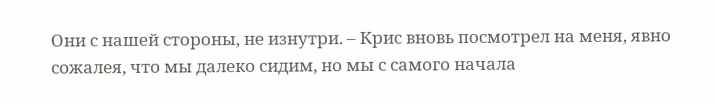Они с нашей стороны, не изнутри. – Крис вновь посмотрел на меня, явно сожалея, что мы далеко сидим, но мы с самого начала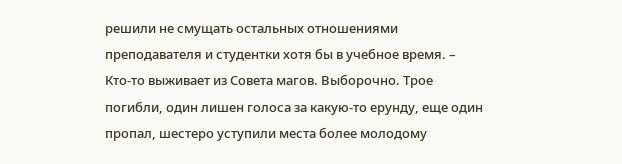решили не смущать остальных отношениями преподавателя и студентки хотя бы в учебное время. – Кто-то выживает из Совета магов. Выборочно. Трое погибли, один лишен голоса за какую-то ерунду, еще один пропал, шестеро уступили места более молодому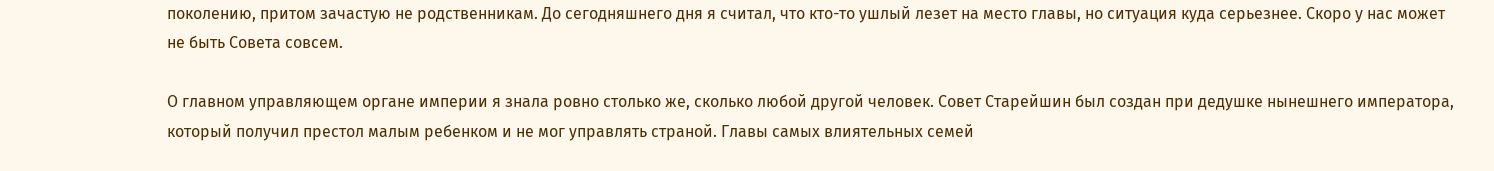поколению, притом зачастую не родственникам. До сегодняшнего дня я считал, что кто-то ушлый лезет на место главы, но ситуация куда серьезнее. Скоро у нас может не быть Совета совсем.

О главном управляющем органе империи я знала ровно столько же, сколько любой другой человек. Совет Старейшин был создан при дедушке нынешнего императора, который получил престол малым ребенком и не мог управлять страной. Главы самых влиятельных семей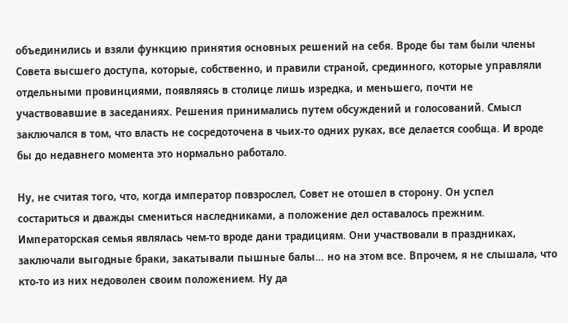объединились и взяли функцию принятия основных решений на себя. Вроде бы там были члены Совета высшего доступа, которые, собственно, и правили страной, срединного, которые управляли отдельными провинциями, появляясь в столице лишь изредка, и меньшего, почти не участвовавшие в заседаниях. Решения принимались путем обсуждений и голосований. Смысл заключался в том, что власть не сосредоточена в чьих-то одних руках, все делается сообща. И вроде бы до недавнего момента это нормально работало.

Ну, не считая того, что, когда император повзрослел, Совет не отошел в сторону. Он успел состариться и дважды смениться наследниками, а положение дел оставалось прежним. Императорская семья являлась чем-то вроде дани традициям. Они участвовали в праздниках, заключали выгодные браки, закатывали пышные балы… но на этом все. Впрочем, я не слышала, что кто-то из них недоволен своим положением. Ну да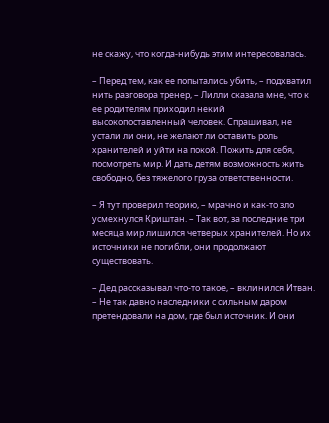не скажу, что когда-нибудь этим интересовалась.

– Перед тем, как ее попытались убить, – подхватил нить разговора тренер, – Лилли сказала мне, что к ее родителям приходил некий высокопоставленный человек. Спрашивал, не устали ли они, не желают ли оставить роль хранителей и уйти на покой. Пожить для себя, посмотреть мир. И дать детям возможность жить свободно, без тяжелого груза ответственности.

– Я тут проверил теорию, – мрачно и как-то зло усмехнулся Криштан. – Так вот, за последние три месяца мир лишился четверых хранителей. Но их источники не погибли, они продолжают существовать.

– Дед рассказывал что-то такое, – вклинился Итван. – Не так давно наследники с сильным даром претендовали на дом, где был источник. И они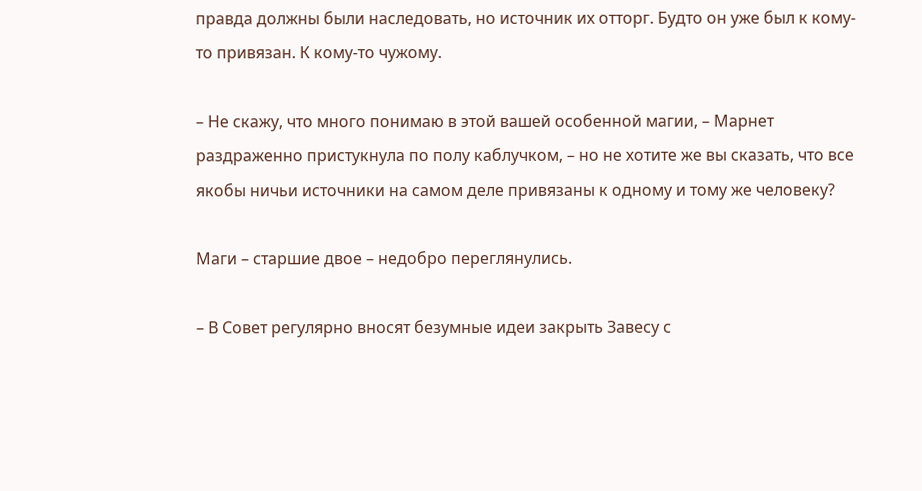правда должны были наследовать, но источник их отторг. Будто он уже был к кому-то привязан. К кому-то чужому.

– Не скажу, что много понимаю в этой вашей особенной магии, – Марнет раздраженно пристукнула по полу каблучком, – но не хотите же вы сказать, что все якобы ничьи источники на самом деле привязаны к одному и тому же человеку?

Маги – старшие двое – недобро переглянулись.

– В Совет регулярно вносят безумные идеи закрыть Завесу с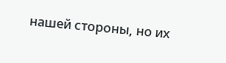нашей стороны, но их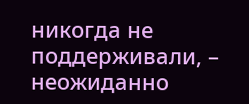никогда не поддерживали, – неожиданно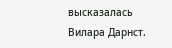высказалась Вилара Дарнст.